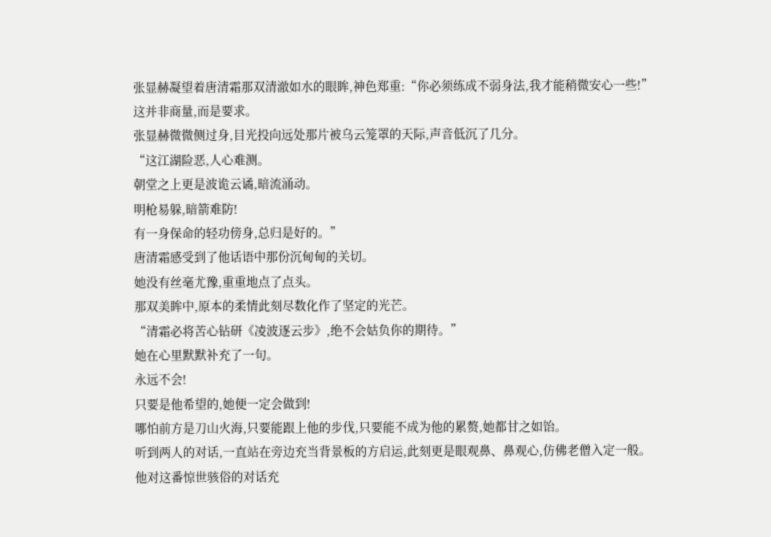张显赫凝望着唐清霜那双清澈如水的眼眸,神色郑重:“你必须练成不弱身法,我才能稍微安心一些!”
这并非商量,而是要求。
张显赫微微侧过身,目光投向远处那片被乌云笼罩的天际,声音低沉了几分。
“这江湖险恶,人心难测。
朝堂之上更是波诡云谲,暗流涌动。
明枪易躲,暗箭难防!
有一身保命的轻功傍身,总归是好的。”
唐清霜感受到了他话语中那份沉甸甸的关切。
她没有丝毫尤豫,重重地点了点头。
那双美眸中,原本的柔情此刻尽数化作了坚定的光芒。
“清霜必将苦心钻研《凌波逐云步》,绝不会姑负你的期待。”
她在心里默默补充了一句。
永远不会!
只要是他希望的,她便一定会做到!
哪怕前方是刀山火海,只要能跟上他的步伐,只要能不成为他的累赘,她都甘之如饴。
听到两人的对话,一直站在旁边充当背景板的方启运,此刻更是眼观鼻、鼻观心,仿佛老僧入定一般。
他对这番惊世骇俗的对话充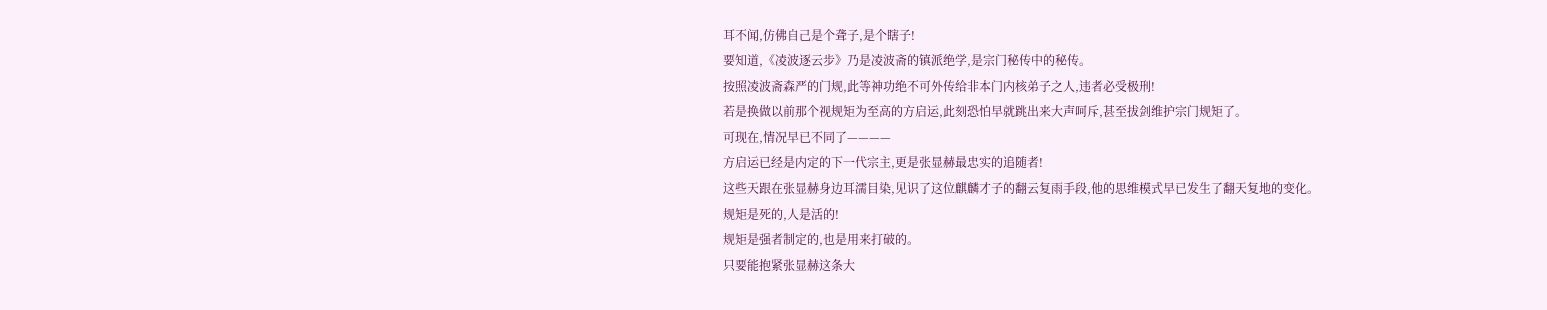耳不闻,仿佛自己是个聋子,是个瞎子!
要知道,《凌波逐云步》乃是凌波斋的镇派绝学,是宗门秘传中的秘传。
按照凌波斋森严的门规,此等神功绝不可外传给非本门内核弟子之人,违者必受极刑!
若是换做以前那个视规矩为至高的方启运,此刻恐怕早就跳出来大声呵斥,甚至拔剑维护宗门规矩了。
可现在,情况早已不同了————
方启运已经是内定的下一代宗主,更是张显赫最忠实的追随者!
这些天跟在张显赫身边耳濡目染,见识了这位麒麟才子的翻云复雨手段,他的思维模式早已发生了翻天复地的变化。
规矩是死的,人是活的!
规矩是强者制定的,也是用来打破的。
只要能抱紧张显赫这条大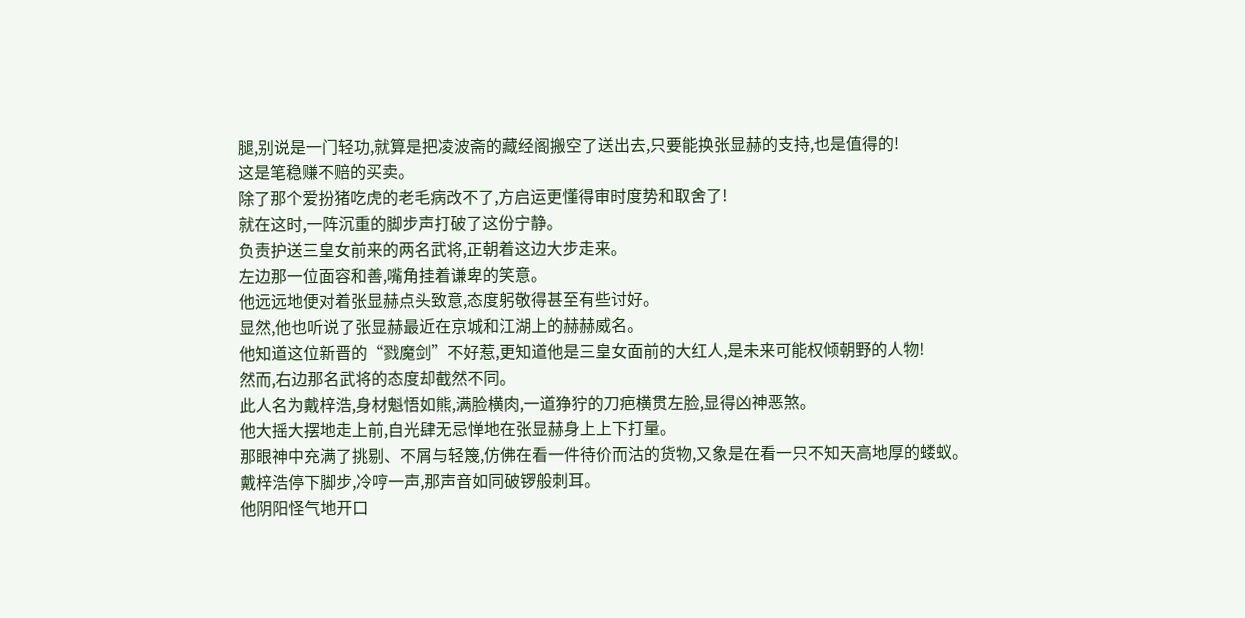腿,别说是一门轻功,就算是把凌波斋的藏经阁搬空了送出去,只要能换张显赫的支持,也是值得的!
这是笔稳赚不赔的买卖。
除了那个爱扮猪吃虎的老毛病改不了,方启运更懂得审时度势和取舍了!
就在这时,一阵沉重的脚步声打破了这份宁静。
负责护送三皇女前来的两名武将,正朝着这边大步走来。
左边那一位面容和善,嘴角挂着谦卑的笑意。
他远远地便对着张显赫点头致意,态度躬敬得甚至有些讨好。
显然,他也听说了张显赫最近在京城和江湖上的赫赫威名。
他知道这位新晋的“戮魔剑”不好惹,更知道他是三皇女面前的大红人,是未来可能权倾朝野的人物!
然而,右边那名武将的态度却截然不同。
此人名为戴梓浩,身材魁悟如熊,满脸横肉,一道狰狞的刀疤横贯左脸,显得凶神恶煞。
他大摇大摆地走上前,自光肆无忌惮地在张显赫身上上下打量。
那眼神中充满了挑剔、不屑与轻篾,仿佛在看一件待价而沽的货物,又象是在看一只不知天高地厚的蝼蚁。
戴梓浩停下脚步,冷哼一声,那声音如同破锣般刺耳。
他阴阳怪气地开口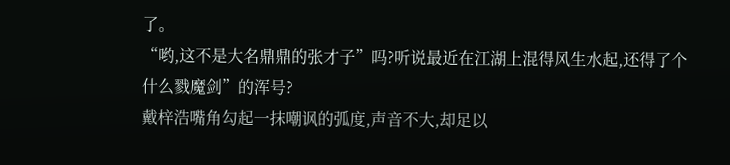了。
“哟,这不是大名鼎鼎的张才子”吗?听说最近在江湖上混得风生水起,还得了个什么戮魔剑”的浑号?
戴梓浩嘴角勾起一抹嘲讽的弧度,声音不大,却足以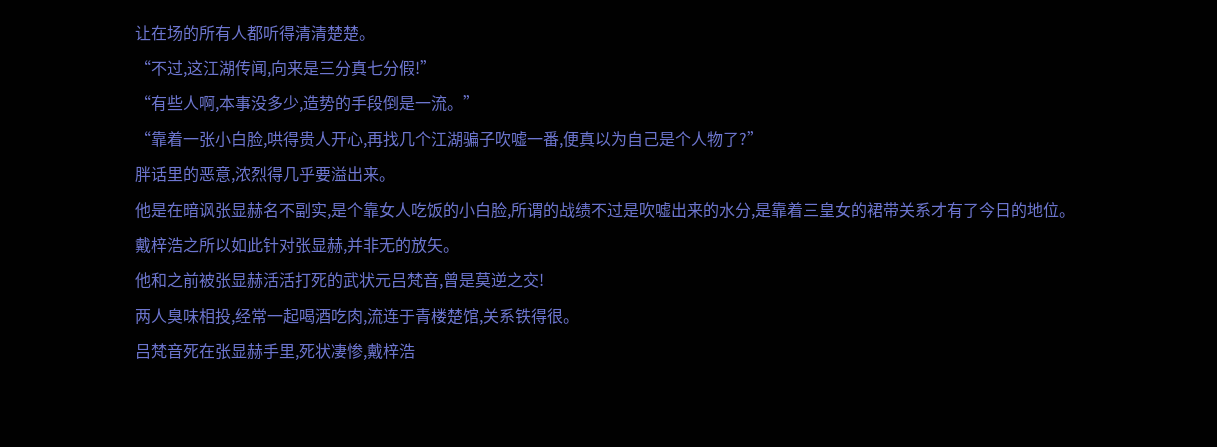让在场的所有人都听得清清楚楚。
“不过,这江湖传闻,向来是三分真七分假!”
“有些人啊,本事没多少,造势的手段倒是一流。”
“靠着一张小白脸,哄得贵人开心,再找几个江湖骗子吹嘘一番,便真以为自己是个人物了?”
胖话里的恶意,浓烈得几乎要溢出来。
他是在暗讽张显赫名不副实,是个靠女人吃饭的小白脸,所谓的战绩不过是吹嘘出来的水分,是靠着三皇女的裙带关系才有了今日的地位。
戴梓浩之所以如此针对张显赫,并非无的放矢。
他和之前被张显赫活活打死的武状元吕梵音,曾是莫逆之交!
两人臭味相投,经常一起喝酒吃肉,流连于青楼楚馆,关系铁得很。
吕梵音死在张显赫手里,死状凄惨,戴梓浩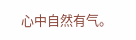心中自然有气。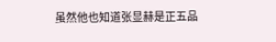虽然他也知道张显赫是正五品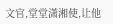文官,堂堂潇湘使,让他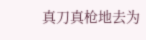真刀真枪地去为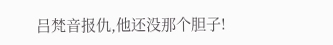吕梵音报仇,他还没那个胆子!